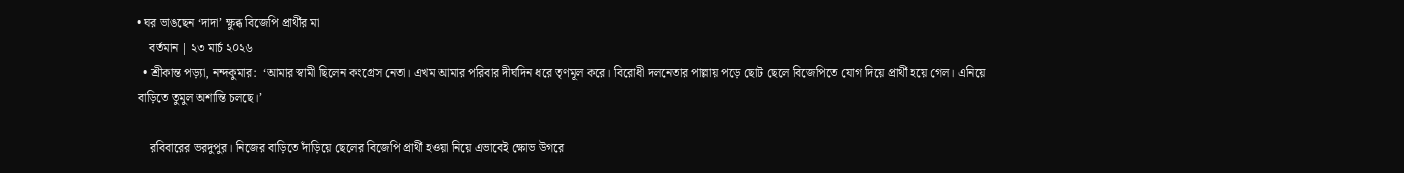• ঘর ভাঙছেন ‘দাদা’ ক্ষুব্ধ বিজেপি প্রার্থীর মা
    বর্তমান | ২৩ মার্চ ২০২৬
  • শ্রীকান্ত পড়্যা, নন্দকুমার:  ‘আমার স্বামী ছিলেন কংগ্রেস নেতা। এখম আমার পরিবার দীর্ঘদিন ধরে তৃণমূল করে। বিরোধী দলনেতার পাল্লায় পড়ে ছোট ছেলে বিজেপিতে যোগ দিয়ে প্রার্থী হয়ে গেল। এনিয়ে বাড়িতে তুমুল অশান্তি চলছে।’

    রবিবারের ভরদুপুর। নিজের বাড়িতে দাঁড়িয়ে ছেলের বিজেপি প্রার্থী হওয়া নিয়ে এভাবেই ক্ষোভ উগরে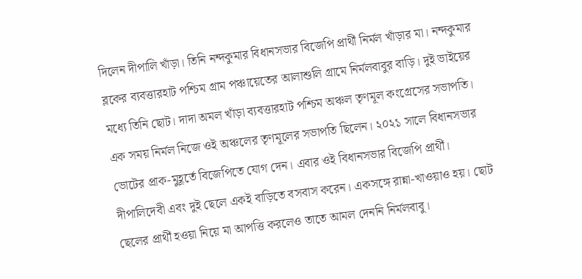দিলেন দীপালি খাঁড়া। তিনি নন্দকুমার বিধানসভার বিজেপি প্রার্থী নির্মল খাঁড়ার মা। নন্দকুমার ব্লকের ব্যবত্তারহাট পশ্চিম গ্রাম পঞ্চায়েতের আলাশুলি গ্রামে নির্মলবাবুর বাড়ি। দুই ভাইয়ের মধ্যে তিনি ছোট। দাদা অমল খাঁড়া ব্যবত্তারহাট পশ্চিম অঞ্চল তৃণমূল কংগ্রেসের সভাপতি। এক সময় নির্মল নিজে ওই অঞ্চলের তৃণমূলের সভাপতি ছিলেন। ২০২১ সালে বিধানসভার ভোটের প্রাক-মুহূর্তে বিজেপিতে যোগ দেন। এবার ওই বিধানসভার বিজেপি প্রার্থী। দীপালিদেবী এবং দুই ছেলে একই বাড়িতে বসবাস করেন। একসঙ্গে রান্না-খাওয়াও হয়। ছোট ছেলের প্রার্থী হওয়া নিয়ে মা আপত্তি করলেও তাতে আমল দেননি নির্মলবাবু।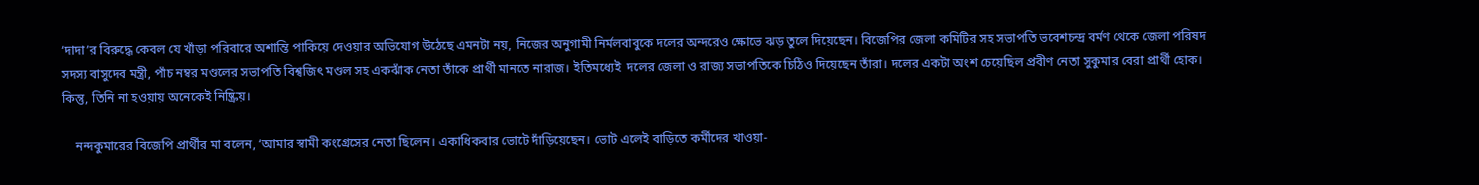‘দাদা’র বিরুদ্ধে কেবল যে খাঁড়া পরিবারে অশান্তি পাকিয়ে দেওয়ার অভিযোগ উঠেছে এমনটা নয়, নিজের অনুগামী নির্মলবাবুকে দলের অন্দরেও ক্ষোভে ঝড় তুলে দিয়েছেন। বিজেপির জেলা কমিটির সহ সভাপতি ভবেশচন্দ্র বর্মণ থেকে জেলা পরিষদ সদস্য বাসুদেব মন্ত্রী, পাঁচ নম্বর মণ্ডলের সভাপতি বিশ্বজিৎ মণ্ডল সহ একঝাঁক নেতা তাঁকে প্রার্থী মানতে নারাজ। ইতিমধ্যেই  দলের জেলা ও রাজ্য সভাপতিকে চিঠিও দিয়েছেন তাঁরা। দলের একটা অংশ চেয়েছিল প্রবীণ নেতা সুকুমার বেরা প্রার্থী হোক। কিন্তু, তিনি না হওয়ায় অনেকেই নিষ্ক্রিয়।

    নন্দকুমারের বিজেপি প্রার্থীর মা বলেন, ‘আমার স্বামী কংগ্রেসের নেতা ছিলেন। একাধিকবার ভোটে দাঁড়িয়েছেন। ভোট এলেই বাড়িতে কর্মীদের খাওয়া-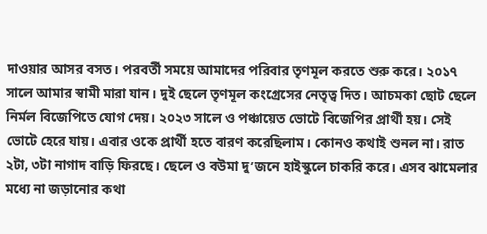দাওয়ার আসর বসত। পরবর্তী সময়ে আমাদের পরিবার তৃণমূল করতে শুরু করে। ২০১৭ সালে আমার স্বামী মারা যান। দুই ছেলে তৃণমূল কংগ্রেসের নেতৃত্ব দিত। আচমকা ছোট ছেলে নির্মল বিজেপিতে যোগ দেয়। ২০২৩ সালে ও পঞ্চায়েত ভোটে বিজেপির প্রার্থী হয়। সেই ভোটে হেরে যায়। এবার ওকে প্রার্থী হতে বারণ করেছিলাম। কোনও কথাই শুনল না। রাত ২টা, ৩টা নাগাদ বাড়ি ফিরছে। ছেলে ও বউমা দু’জনে হাইস্কুলে চাকরি করে। এসব ঝামেলার মধ্যে না জড়ানোর কথা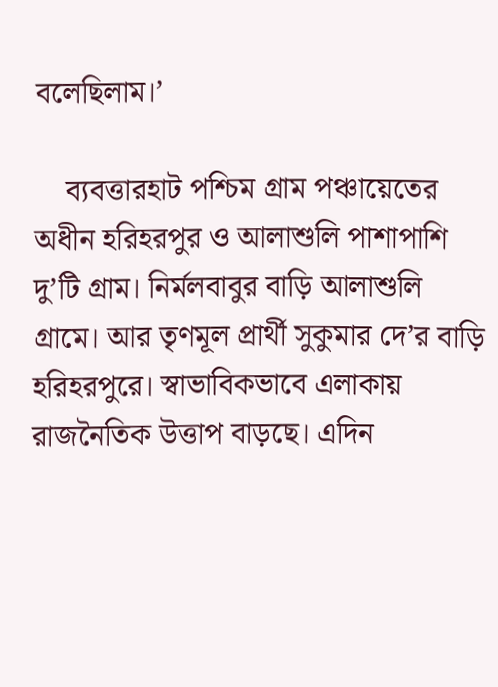বলেছিলাম।’

    ব্যবত্তারহাট পশ্চিম গ্রাম পঞ্চায়েতের অধীন হরিহরপুর ও আলাশুলি পাশাপাশি দু’টি গ্রাম। নির্মলবাবুর বাড়ি আলাশুলি গ্রামে। আর তৃণমূল প্রার্থী সুকুমার দে’র বাড়ি হরিহরপুরে। স্বাভাবিকভাবে এলাকায় রাজনৈতিক উত্তাপ বাড়ছে। এদিন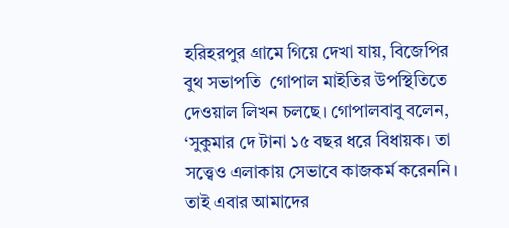হরিহরপুর গ্রামে গিয়ে দেখা যায়, বিজেপির বুথ সভাপতি  গোপাল মাইতির উপস্থিতিতে দেওয়াল লিখন চলছে। গোপালবাবু বলেন, ‘সুকুমার দে টানা ১৫ বছর ধরে বিধায়ক। তা সত্ত্বেও এলাকায় সেভাবে কাজকর্ম করেননি। তাই এবার আমাদের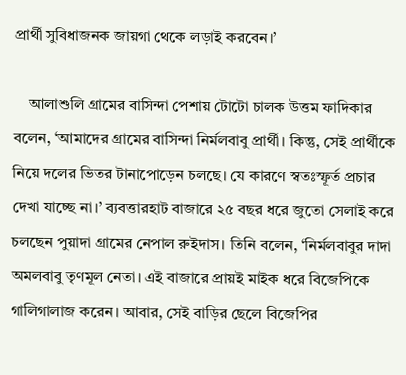প্রার্থী সুবিধাজনক জায়গা থেকে লড়াই করবেন।’

    আলাশুলি গ্রামের বাসিন্দা পেশায় টোটো চালক উত্তম ফাদিকার বলেন, ‘আমাদের গ্রামের বাসিন্দা নির্মলবাবু প্রার্থী। কিন্তু, সেই প্রার্থীকে নিয়ে দলের ভিতর টানাপোড়েন চলছে। যে কারণে স্বতঃস্ফূর্ত প্রচার দেখা যাচ্ছে না।’ ব্যবত্তারহাট বাজারে ২৫ বছর ধরে জুতো সেলাই করে চলছেন পুয়াদা গ্রামের নেপাল রুইদাস। তিনি বলেন, ‘নির্মলবাবুর দাদা অমলবাবু তৃণমূল নেতা। এই বাজারে প্রায়ই মাইক ধরে বিজেপিকে গালিগালাজ করেন। আবার, সেই বাড়ির ছেলে বিজেপির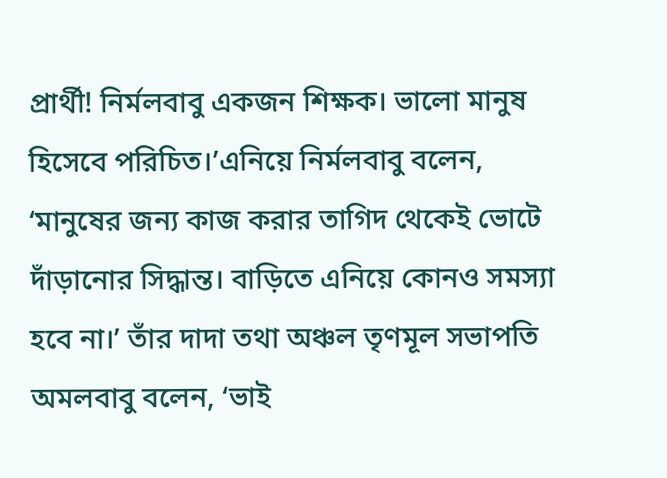প্রার্থী! নির্মলবাবু একজন শিক্ষক। ভালো মানুষ হিসেবে পরিচিত।’এনিয়ে নির্মলবাবু বলেন, ‘মানুষের জন্য কাজ করার তাগিদ থেকেই ভোটে দাঁড়ানোর সিদ্ধান্ত। বাড়িতে এনিয়ে কোনও সমস্যা হবে না।’ তাঁর দাদা তথা অঞ্চল তৃণমূল সভাপতি অমলবাবু বলেন, ‘ভাই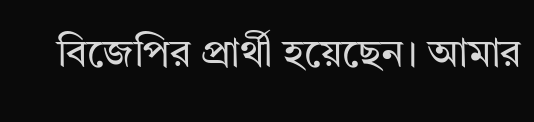বিজেপির প্রার্থী হয়েছেন। আমার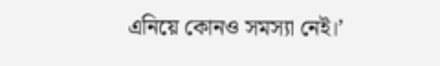এনিয়ে কোনও সমস্যা নেই।’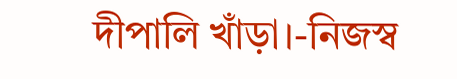দীপালি খাঁড়া।-নিজস্ব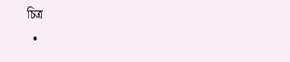চিত্র
  •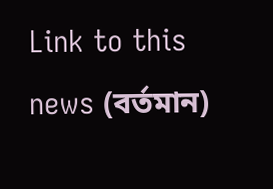Link to this news (বর্তমান)